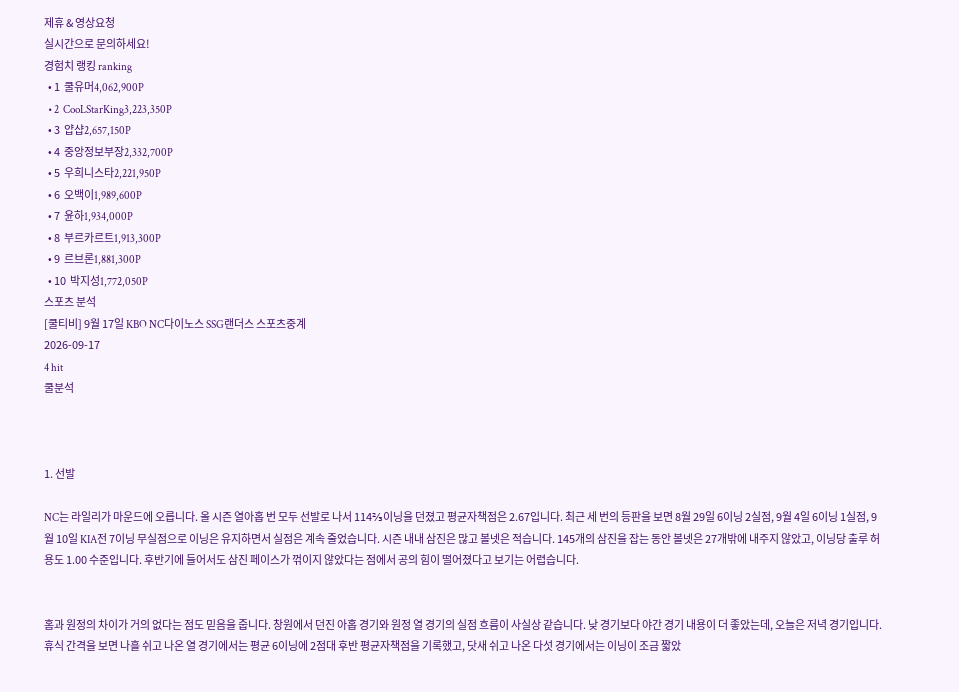제휴 & 영상요청
실시간으로 문의하세요!
경험치 랭킹 ranking
  • 1  쿨유머4,062,900P
  • 2  CooLStarKing3,223,350P
  • 3  얍샵2,657,150P
  • 4  중앙정보부장2,332,700P
  • 5  우희니스타2,221,950P
  • 6  오백이1,989,600P
  • 7  윤하1,934,000P
  • 8  부르카르트1,913,300P
  • 9  르브론1,881,300P
  • 10  박지성1,772,050P
스포츠 분석
[쿨티비] 9월 17일 KBO NC다이노스 SSG랜더스 스포츠중계
2026-09-17
4 hit
쿨분석



1. 선발

NC는 라일리가 마운드에 오릅니다. 올 시즌 열아홉 번 모두 선발로 나서 114⅔이닝을 던졌고 평균자책점은 2.67입니다. 최근 세 번의 등판을 보면 8월 29일 6이닝 2실점, 9월 4일 6이닝 1실점, 9월 10일 KIA전 7이닝 무실점으로 이닝은 유지하면서 실점은 계속 줄었습니다. 시즌 내내 삼진은 많고 볼넷은 적습니다. 145개의 삼진을 잡는 동안 볼넷은 27개밖에 내주지 않았고, 이닝당 출루 허용도 1.00 수준입니다. 후반기에 들어서도 삼진 페이스가 꺾이지 않았다는 점에서 공의 힘이 떨어졌다고 보기는 어렵습니다.


홈과 원정의 차이가 거의 없다는 점도 믿음을 줍니다. 창원에서 던진 아홉 경기와 원정 열 경기의 실점 흐름이 사실상 같습니다. 낮 경기보다 야간 경기 내용이 더 좋았는데, 오늘은 저녁 경기입니다. 휴식 간격을 보면 나흘 쉬고 나온 열 경기에서는 평균 6이닝에 2점대 후반 평균자책점을 기록했고, 닷새 쉬고 나온 다섯 경기에서는 이닝이 조금 짧았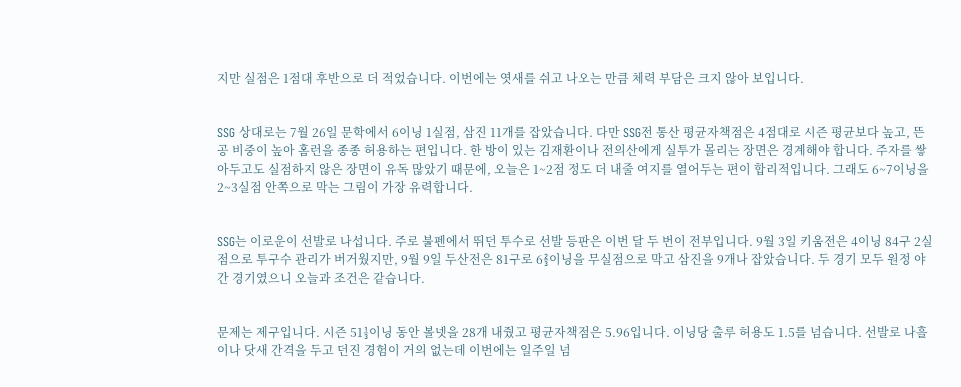지만 실점은 1점대 후반으로 더 적었습니다. 이번에는 엿새를 쉬고 나오는 만큼 체력 부담은 크지 않아 보입니다.


SSG 상대로는 7월 26일 문학에서 6이닝 1실점, 삼진 11개를 잡았습니다. 다만 SSG전 통산 평균자책점은 4점대로 시즌 평균보다 높고, 뜬공 비중이 높아 홈런을 종종 허용하는 편입니다. 한 방이 있는 김재환이나 전의산에게 실투가 몰리는 장면은 경계해야 합니다. 주자를 쌓아두고도 실점하지 않은 장면이 유독 많았기 때문에, 오늘은 1~2점 정도 더 내줄 여지를 열어두는 편이 합리적입니다. 그래도 6~7이닝을 2~3실점 안쪽으로 막는 그림이 가장 유력합니다.


SSG는 이로운이 선발로 나섭니다. 주로 불펜에서 뛰던 투수로 선발 등판은 이번 달 두 번이 전부입니다. 9월 3일 키움전은 4이닝 84구 2실점으로 투구수 관리가 버거웠지만, 9월 9일 두산전은 81구로 6⅔이닝을 무실점으로 막고 삼진을 9개나 잡았습니다. 두 경기 모두 원정 야간 경기였으니 오늘과 조건은 같습니다.


문제는 제구입니다. 시즌 51⅓이닝 동안 볼넷을 28개 내줬고 평균자책점은 5.96입니다. 이닝당 출루 허용도 1.5를 넘습니다. 선발로 나흘이나 닷새 간격을 두고 던진 경험이 거의 없는데 이번에는 일주일 넘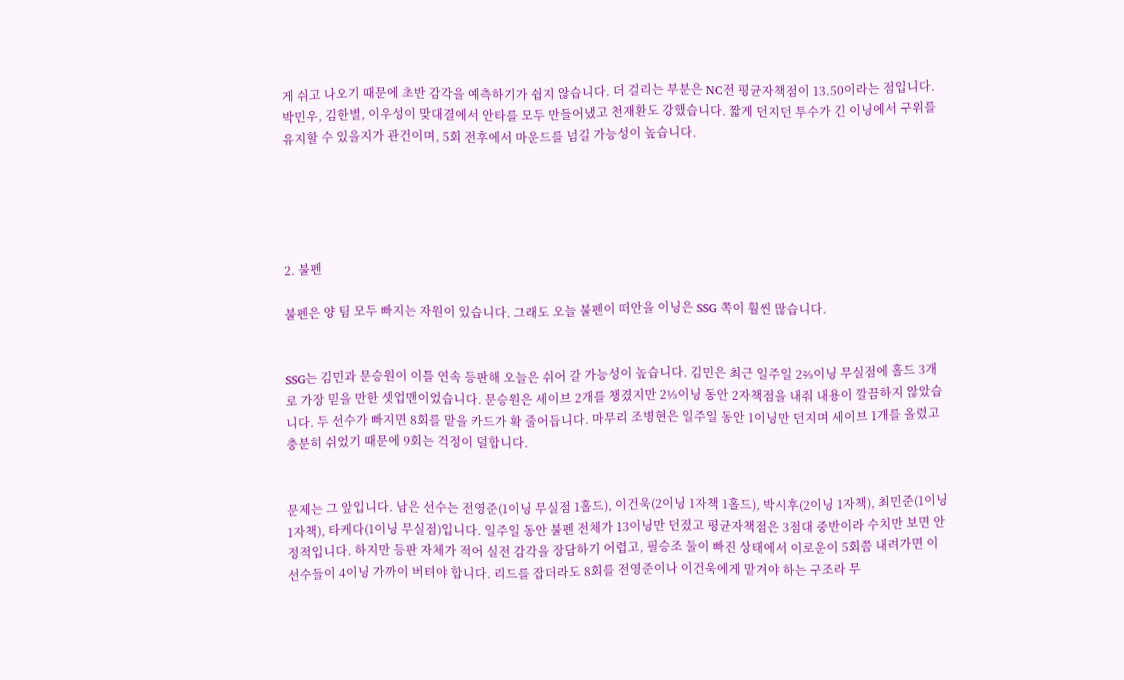게 쉬고 나오기 때문에 초반 감각을 예측하기가 쉽지 않습니다. 더 걸리는 부분은 NC전 평균자책점이 13.50이라는 점입니다. 박민우, 김한별, 이우성이 맞대결에서 안타를 모두 만들어냈고 천재환도 강했습니다. 짧게 던지던 투수가 긴 이닝에서 구위를 유지할 수 있을지가 관건이며, 5회 전후에서 마운드를 넘길 가능성이 높습니다.





2. 불펜

불펜은 양 팀 모두 빠지는 자원이 있습니다. 그래도 오늘 불펜이 떠안을 이닝은 SSG 쪽이 훨씬 많습니다.


SSG는 김민과 문승원이 이틀 연속 등판해 오늘은 쉬어 갈 가능성이 높습니다. 김민은 최근 일주일 2⅔이닝 무실점에 홀드 3개로 가장 믿을 만한 셋업맨이었습니다. 문승원은 세이브 2개를 챙겼지만 2⅓이닝 동안 2자책점을 내줘 내용이 깔끔하지 않았습니다. 두 선수가 빠지면 8회를 맡을 카드가 확 줄어듭니다. 마무리 조병현은 일주일 동안 1이닝만 던지며 세이브 1개를 올렸고 충분히 쉬었기 때문에 9회는 걱정이 덜합니다.


문제는 그 앞입니다. 남은 선수는 전영준(1이닝 무실점 1홀드), 이건욱(2이닝 1자책 1홀드), 박시후(2이닝 1자책), 최민준(1이닝 1자책), 타케다(1이닝 무실점)입니다. 일주일 동안 불펜 전체가 13이닝만 던졌고 평균자책점은 3점대 중반이라 수치만 보면 안정적입니다. 하지만 등판 자체가 적어 실전 감각을 장담하기 어렵고, 필승조 둘이 빠진 상태에서 이로운이 5회쯤 내려가면 이 선수들이 4이닝 가까이 버텨야 합니다. 리드를 잡더라도 8회를 전영준이나 이건욱에게 맡겨야 하는 구조라 무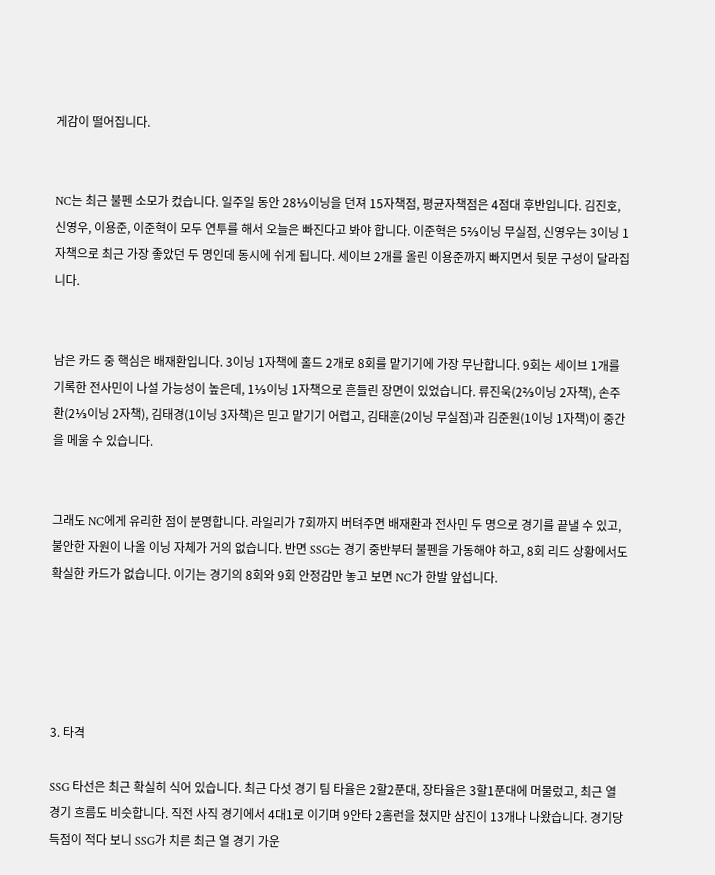게감이 떨어집니다.


NC는 최근 불펜 소모가 컸습니다. 일주일 동안 28⅓이닝을 던져 15자책점, 평균자책점은 4점대 후반입니다. 김진호, 신영우, 이용준, 이준혁이 모두 연투를 해서 오늘은 빠진다고 봐야 합니다. 이준혁은 5⅔이닝 무실점, 신영우는 3이닝 1자책으로 최근 가장 좋았던 두 명인데 동시에 쉬게 됩니다. 세이브 2개를 올린 이용준까지 빠지면서 뒷문 구성이 달라집니다.


남은 카드 중 핵심은 배재환입니다. 3이닝 1자책에 홀드 2개로 8회를 맡기기에 가장 무난합니다. 9회는 세이브 1개를 기록한 전사민이 나설 가능성이 높은데, 1⅓이닝 1자책으로 흔들린 장면이 있었습니다. 류진욱(2⅔이닝 2자책), 손주환(2⅓이닝 2자책), 김태경(1이닝 3자책)은 믿고 맡기기 어렵고, 김태훈(2이닝 무실점)과 김준원(1이닝 1자책)이 중간을 메울 수 있습니다.


그래도 NC에게 유리한 점이 분명합니다. 라일리가 7회까지 버텨주면 배재환과 전사민 두 명으로 경기를 끝낼 수 있고, 불안한 자원이 나올 이닝 자체가 거의 없습니다. 반면 SSG는 경기 중반부터 불펜을 가동해야 하고, 8회 리드 상황에서도 확실한 카드가 없습니다. 이기는 경기의 8회와 9회 안정감만 놓고 보면 NC가 한발 앞섭니다.





3. 타격

SSG 타선은 최근 확실히 식어 있습니다. 최근 다섯 경기 팀 타율은 2할2푼대, 장타율은 3할1푼대에 머물렀고, 최근 열 경기 흐름도 비슷합니다. 직전 사직 경기에서 4대1로 이기며 9안타 2홈런을 쳤지만 삼진이 13개나 나왔습니다. 경기당 득점이 적다 보니 SSG가 치른 최근 열 경기 가운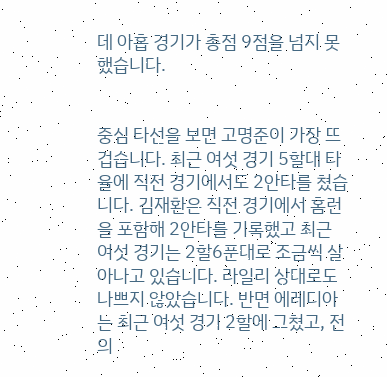데 아홉 경기가 총점 9점을 넘지 못했습니다.


중심 타선을 보면 고명준이 가장 뜨겁습니다. 최근 여섯 경기 5할대 타율에 직전 경기에서도 2안타를 쳤습니다. 김재환은 직전 경기에서 홈런을 포함해 2안타를 기록했고 최근 여섯 경기는 2할6푼대로 조금씩 살아나고 있습니다. 라일리 상대로도 나쁘지 않았습니다. 반면 에레디아는 최근 여섯 경기 2할에 그쳤고, 전의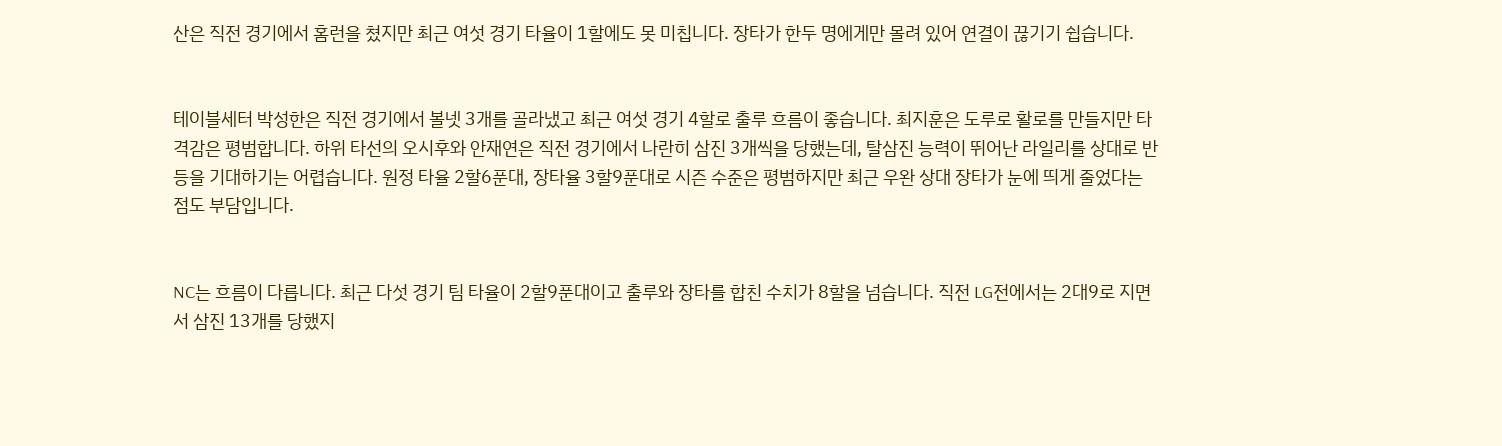산은 직전 경기에서 홈런을 쳤지만 최근 여섯 경기 타율이 1할에도 못 미칩니다. 장타가 한두 명에게만 몰려 있어 연결이 끊기기 쉽습니다.


테이블세터 박성한은 직전 경기에서 볼넷 3개를 골라냈고 최근 여섯 경기 4할로 출루 흐름이 좋습니다. 최지훈은 도루로 활로를 만들지만 타격감은 평범합니다. 하위 타선의 오시후와 안재연은 직전 경기에서 나란히 삼진 3개씩을 당했는데, 탈삼진 능력이 뛰어난 라일리를 상대로 반등을 기대하기는 어렵습니다. 원정 타율 2할6푼대, 장타율 3할9푼대로 시즌 수준은 평범하지만 최근 우완 상대 장타가 눈에 띄게 줄었다는 점도 부담입니다.


NC는 흐름이 다릅니다. 최근 다섯 경기 팀 타율이 2할9푼대이고 출루와 장타를 합친 수치가 8할을 넘습니다. 직전 LG전에서는 2대9로 지면서 삼진 13개를 당했지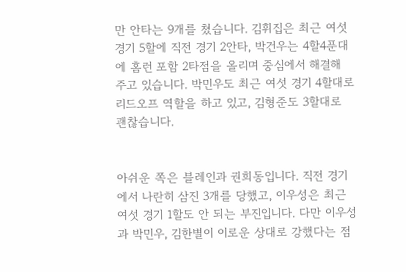만 안타는 9개를 쳤습니다. 김휘집은 최근 여섯 경기 5할에 직전 경기 2안타, 박건우는 4할4푼대에 홈런 포함 2타점을 올리며 중심에서 해결해 주고 있습니다. 박민우도 최근 여섯 경기 4할대로 리드오프 역할을 하고 있고, 김형준도 3할대로 괜찮습니다.


아쉬운 쪽은 블레인과 권희동입니다. 직전 경기에서 나란히 삼진 3개를 당했고, 이우성은 최근 여섯 경기 1할도 안 되는 부진입니다. 다만 이우성과 박민우, 김한별이 이로운 상대로 강했다는 점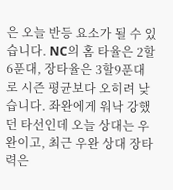은 오늘 반등 요소가 될 수 있습니다. NC의 홈 타율은 2할6푼대, 장타율은 3할9푼대로 시즌 평균보다 오히려 낮습니다. 좌완에게 워낙 강했던 타선인데 오늘 상대는 우완이고, 최근 우완 상대 장타력은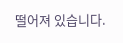떨어져 있습니다.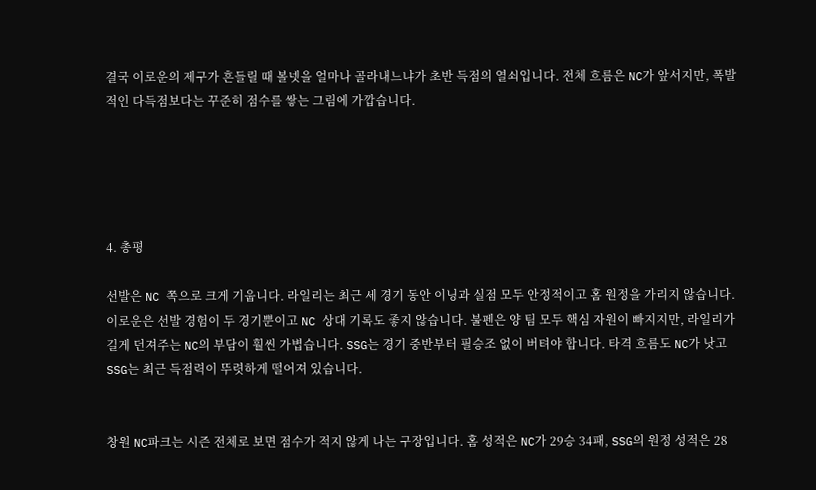결국 이로운의 제구가 흔들릴 때 볼넷을 얼마나 골라내느냐가 초반 득점의 열쇠입니다. 전체 흐름은 NC가 앞서지만, 폭발적인 다득점보다는 꾸준히 점수를 쌓는 그림에 가깝습니다.





4. 총평

선발은 NC 쪽으로 크게 기웁니다. 라일리는 최근 세 경기 동안 이닝과 실점 모두 안정적이고 홈 원정을 가리지 않습니다. 이로운은 선발 경험이 두 경기뿐이고 NC 상대 기록도 좋지 않습니다. 불펜은 양 팀 모두 핵심 자원이 빠지지만, 라일리가 길게 던져주는 NC의 부담이 훨씬 가볍습니다. SSG는 경기 중반부터 필승조 없이 버텨야 합니다. 타격 흐름도 NC가 낫고 SSG는 최근 득점력이 뚜렷하게 떨어져 있습니다.


창원 NC파크는 시즌 전체로 보면 점수가 적지 않게 나는 구장입니다. 홈 성적은 NC가 29승 34패, SSG의 원정 성적은 28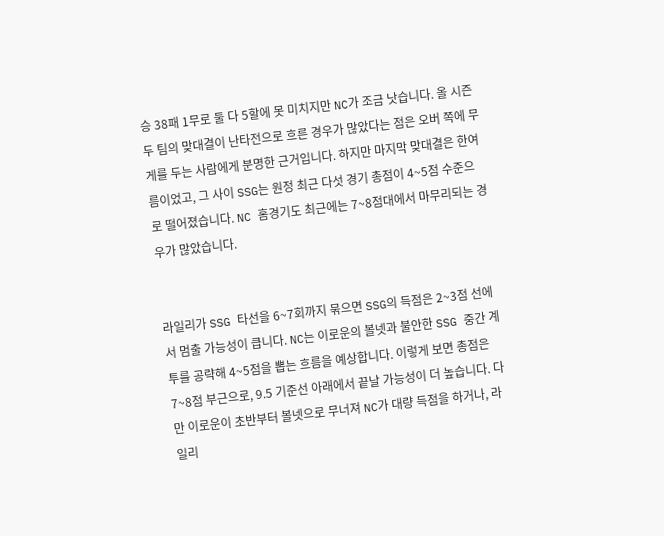승 38패 1무로 둘 다 5할에 못 미치지만 NC가 조금 낫습니다. 올 시즌 두 팀의 맞대결이 난타전으로 흐른 경우가 많았다는 점은 오버 쪽에 무게를 두는 사람에게 분명한 근거입니다. 하지만 마지막 맞대결은 한여름이었고, 그 사이 SSG는 원정 최근 다섯 경기 총점이 4~5점 수준으로 떨어졌습니다. NC 홈경기도 최근에는 7~8점대에서 마무리되는 경우가 많았습니다.


라일리가 SSG 타선을 6~7회까지 묶으면 SSG의 득점은 2~3점 선에서 멈출 가능성이 큽니다. NC는 이로운의 볼넷과 불안한 SSG 중간 계투를 공략해 4~5점을 뽑는 흐름을 예상합니다. 이렇게 보면 총점은 7~8점 부근으로, 9.5 기준선 아래에서 끝날 가능성이 더 높습니다. 다만 이로운이 초반부터 볼넷으로 무너져 NC가 대량 득점을 하거나, 라일리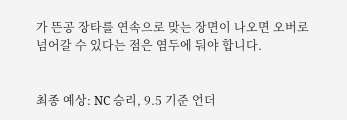가 뜬공 장타를 연속으로 맞는 장면이 나오면 오버로 넘어갈 수 있다는 점은 염두에 둬야 합니다.


최종 예상: NC 승리, 9.5 기준 언더